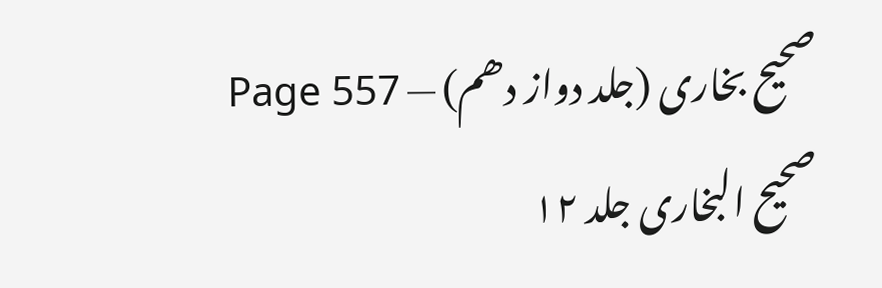صحیح بخاری (جلد دواز دھم) — Page 557
صحیح البخاری جلد ۱۲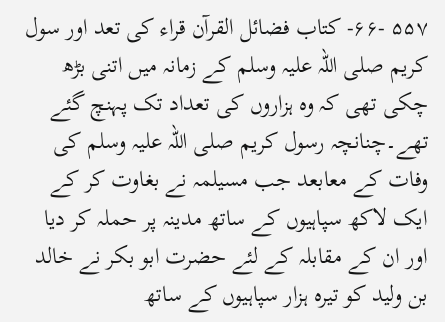۵۵۷ -۶۶- کتاب فضائل القرآن قراء کی تعد اور سول کریم صلی اللہ علیہ وسلم کے زمانہ میں اتنی بڑھ چکی تھی کہ وہ ہزاروں کی تعداد تک پہنچ گئے تھے۔چنانچہ رسول کریم صلی اللہ علیہ وسلم کی وفات کے معابعد جب مسیلمہ نے بغاوت کر کے ایک لاکھ سپاہیوں کے ساتھ مدینہ پر حملہ کر دیا اور ان کے مقابلہ کے لئے حضرت ابو بکر نے خالد بن ولید کو تیرہ ہزار سپاہیوں کے ساتھ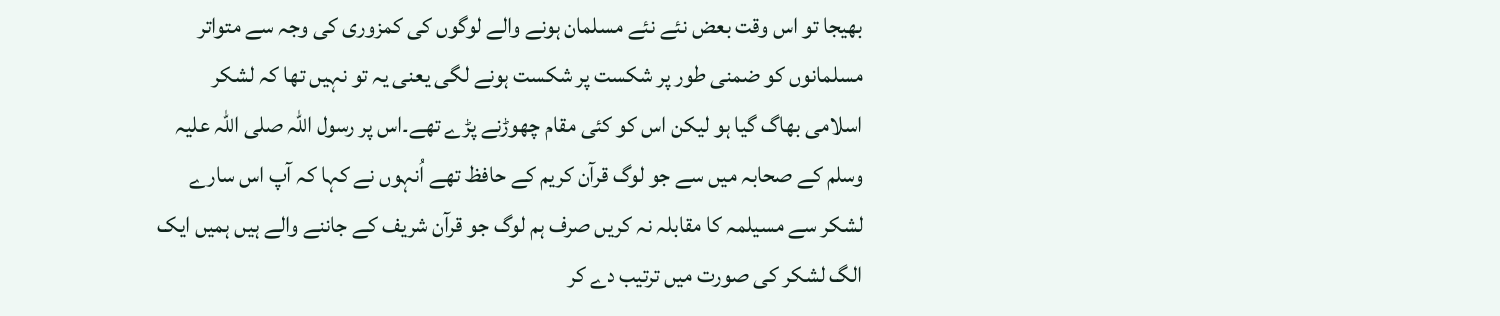بھیجا تو اس وقت بعض نئے نئے مسلمان ہونے والے لوگوں کی کمزوری کی وجہ سے متواتر مسلمانوں کو ضمنی طور پر شکست پر شکست ہونے لگی یعنی یہ تو نہیں تھا کہ لشکر اسلامی بھاگ گیا ہو لیکن اس کو کئی مقام چھوڑنے پڑے تھے۔اس پر رسول اللہ صلی اللہ علیہ وسلم کے صحابہ میں سے جو لوگ قرآن کریم کے حافظ تھے اُنہوں نے کہا کہ آپ اس سارے لشکر سے مسیلمہ کا مقابلہ نہ کریں صرف ہم لوگ جو قرآن شریف کے جاننے والے ہیں ہمیں ایک الگ لشکر کی صورت میں ترتیب دے کر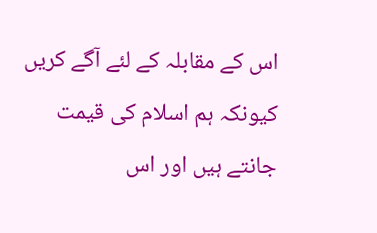اس کے مقابلہ کے لئے آگے کریں کیونکہ ہم اسلام کی قیمت جانتے ہیں اور اس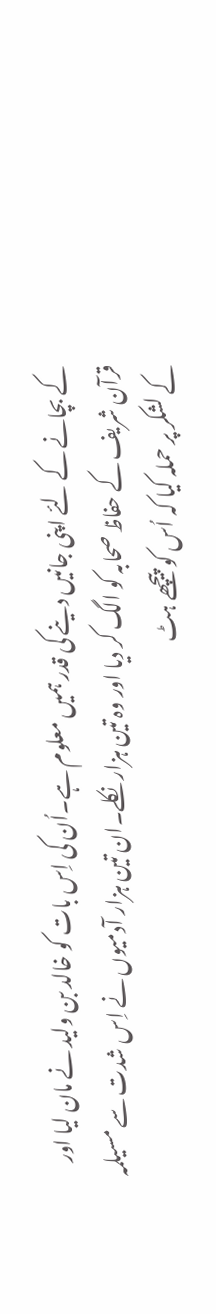کے بچانے کے لئے اپنی جانیں دینے کی قدر ہمیں معلوم ہے۔اُن کی اِس بات کو خالد بن ولید نے مان لیا اور قرآن شریف کے حفاظ صحابہ کو الگ کر دیا اور وہ تین ہزار نکلے۔ان تین ہزار آدمیوں نے اِس شدت سے مسیلمہ کے لشکر پر حملہ کیا کہ اُس کو پیچھے ہٹ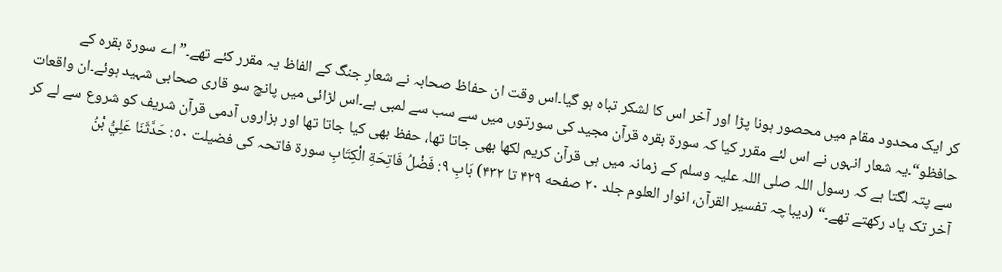کر ایک محدود مقام میں محصور ہونا پڑا اور آخر اس کا لشکر تباہ ہو گیا۔اس وقت ان حفاظ صحابہ نے شعارِ جنگ کے الفاظ یہ مقرر کئے تھے۔”اے سورۃ بقرہ کے حافظو“۔یہ شعار انہوں نے اس لئے مقرر کیا کہ سورۃ بقرہ قرآن مجید کی سورتوں میں سے سب سے لمبی ہے۔اس لڑائی میں پانچ سو قاری صحابی شہید ہوئے۔ان واقعات سے پتہ لگتا ہے کہ رسول اللہ صلی اللہ علیہ وسلم کے زمانہ میں ہی قرآن کریم لکھا بھی جاتا تھا، حفظ بھی کیا جاتا تھا اور ہزاروں آدمی قرآن شریف کو شروع سے لے کر آخر تک یاد رکھتے تھے۔“ (دیباچہ تفسیر القرآن، انوار العلوم جلد ۲۰ صفحه ۴۲۹ تا ۴۳۲) بَابِ ۹: فَضْلُ فَاتِحَةِ الْكِتَابِ سورۃ فاتحہ کی فضیلت ٥٠: حَدَّثَنَا عَلِيُّ بْنُ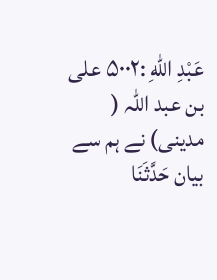عَبْدِ اللهِ :۵۰۰۲ علی بن عبد اللہ ( مدینی) نے ہم سے بیان حَدَّثَنَا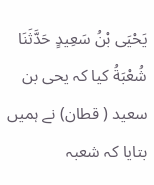يَحْيَى بْنُ سَعِيدٍ حَدَّثَنَا شُعْبَةُ کیا کہ یحی بن سعید ( قطان) نے ہمیں بتایا کہ شعبہ